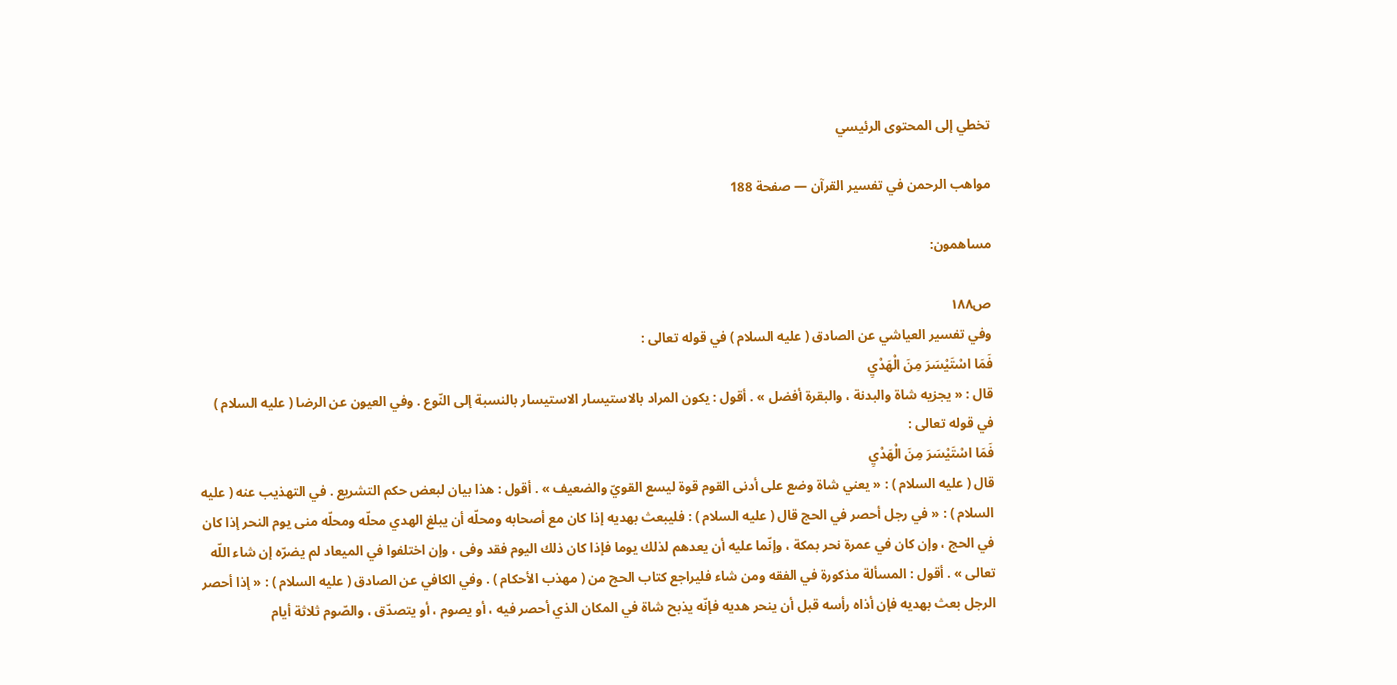تخطي إلى المحتوى الرئيسي

مواهب الرحمن في تفسير القرآن — صفحة 188

مساهمون:

ص١٨٨
وفي تفسير العياشي عن الصادق ( عليه السلام ) في قوله تعالى :
فَمَا اسْتَيْسَرَ مِنَ الْهَدْيِ
قال : « يجزيه شاة والبدنة ، والبقرة أفضل » . أقول : يكون المراد بالاستيسار الاستيسار بالنسبة إلى النّوع . وفي العيون عن الرضا ( عليه السلام ) في قوله تعالى :
فَمَا اسْتَيْسَرَ مِنَ الْهَدْيِ
قال ( عليه السلام ) : « يعني شاة وضع على أدنى القوم قوة ليسع القويّ والضعيف » . أقول : هذا بيان لبعض حكم التشريع . في التهذيب عنه ( عليه السلام ) : « في رجل أحصر في الحج قال ( عليه السلام ) : فليبعث بهديه إذا كان مع أصحابه ومحلّه أن يبلغ الهدي محلّه ومحلّه منى يوم النحر إذا كان في الحج ، وإن كان في عمرة نحر بمكة ، وإنّما عليه أن يعدهم لذلك يوما فإذا كان ذلك اليوم فقد وفى ، وإن اختلفوا في الميعاد لم يضرّه إن شاء اللّه تعالى » . أقول : المسألة مذكورة في الفقه ومن شاء فليراجع كتاب الحج من ( مهذب الأحكام ) . وفي الكافي عن الصادق ( عليه السلام ) : « إذا أحصر الرجل بعث بهديه فإن أذاه رأسه قبل أن ينحر هديه فإنّه يذبح شاة في المكان الذي أحصر فيه ، أو يصوم ، أو يتصدّق ، والصّوم ثلاثة أيام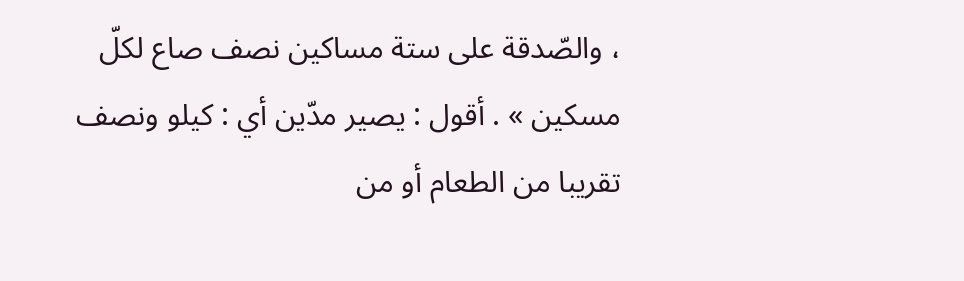، والصّدقة على ستة مساكين نصف صاع لكلّ مسكين » . أقول : يصير مدّين أي : كيلو ونصف تقريبا من الطعام أو من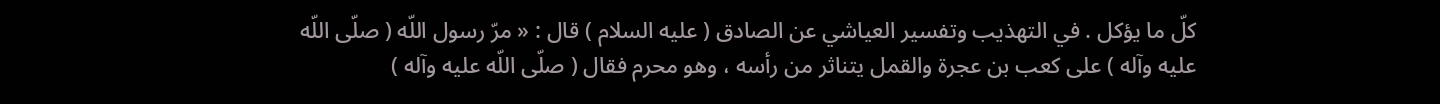كلّ ما يؤكل . في التهذيب وتفسير العياشي عن الصادق ( عليه السلام ) قال : « مرّ رسول اللّه ( صلّى اللّه عليه وآله ) على كعب بن عجرة والقمل يتناثر من رأسه ، وهو محرم فقال ( صلّى اللّه عليه وآله )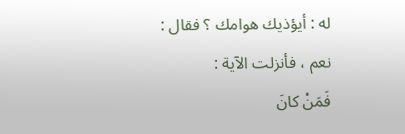له : أيؤذيك هوامك ؟ فقال : نعم ، فأنزلت الآية :
فَمَنْ كانَ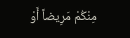مِنْكُمْ مَرِيضاً أَوْ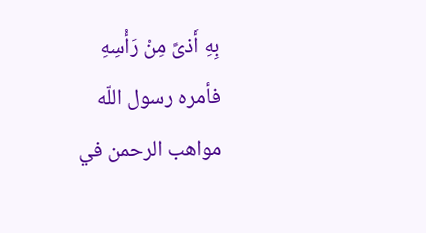بِهِ أَذىً مِنْ رَأْسِهِ
فأمره رسول اللّه
مواهب الرحمن في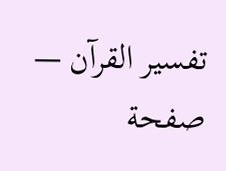تفسير القرآن — صفحة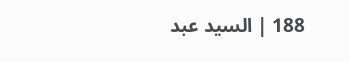188 | السيد عبد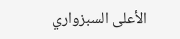الأعلى السبزواري